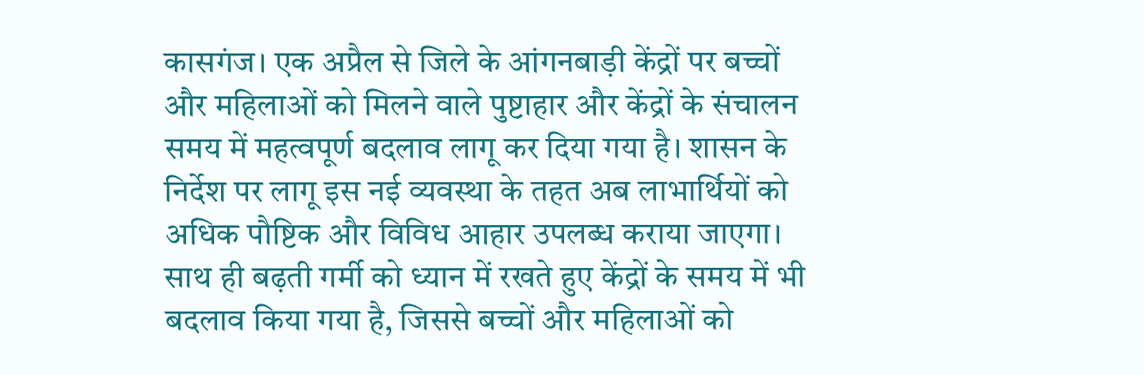कासगंज। एक अप्रैल से जिले के आंगनबाड़ी केंद्रों पर बच्चों और महिलाओं को मिलने वाले पुष्टाहार और केंद्रों के संचालन समय में महत्वपूर्ण बदलाव लागू कर दिया गया है। शासन के निर्देश पर लागू इस नई व्यवस्था के तहत अब लाभार्थियों को अधिक पौष्टिक और विविध आहार उपलब्ध कराया जाएगा। साथ ही बढ़ती गर्मी को ध्यान में रखते हुए केंद्रों के समय में भी बदलाव किया गया है, जिससे बच्चों और महिलाओं को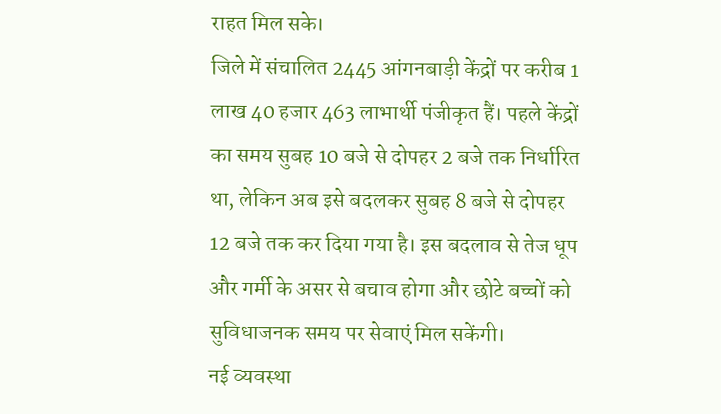राहत मिल सके।
जिले में संचालित 2445 आंगनबाड़ी केंद्रों पर करीब 1 लाख 40 हजार 463 लाभार्थी पंजीकृत हैं। पहले केंद्रों का समय सुबह 10 बजे से दोपहर 2 बजे तक निर्धारित था, लेकिन अब इसे बदलकर सुबह 8 बजे से दोपहर 12 बजे तक कर दिया गया है। इस बदलाव से तेज धूप और गर्मी के असर से बचाव होगा और छोटे बच्चों को सुविधाजनक समय पर सेवाएं मिल सकेंगी।
नई व्यवस्था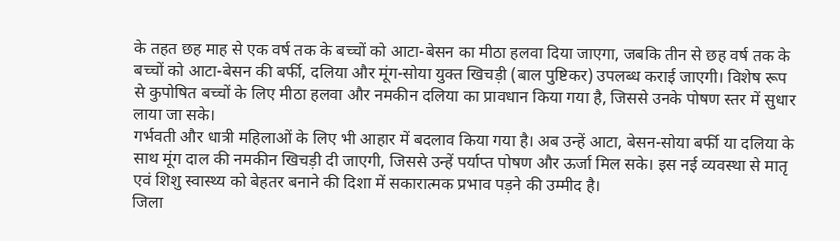के तहत छह माह से एक वर्ष तक के बच्चों को आटा-बेसन का मीठा हलवा दिया जाएगा, जबकि तीन से छह वर्ष तक के बच्चों को आटा-बेसन की बर्फी, दलिया और मूंग-सोया युक्त खिचड़ी (बाल पुष्टिकर) उपलब्ध कराई जाएगी। विशेष रूप से कुपोषित बच्चों के लिए मीठा हलवा और नमकीन दलिया का प्रावधान किया गया है, जिससे उनके पोषण स्तर में सुधार लाया जा सके।
गर्भवती और धात्री महिलाओं के लिए भी आहार में बदलाव किया गया है। अब उन्हें आटा, बेसन-सोया बर्फी या दलिया के साथ मूंग दाल की नमकीन खिचड़ी दी जाएगी, जिससे उन्हें पर्याप्त पोषण और ऊर्जा मिल सके। इस नई व्यवस्था से मातृ एवं शिशु स्वास्थ्य को बेहतर बनाने की दिशा में सकारात्मक प्रभाव पड़ने की उम्मीद है।
जिला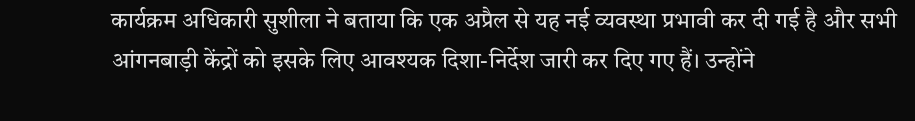कार्यक्रम अधिकारी सुशीला ने बताया कि एक अप्रैल से यह नई व्यवस्था प्रभावी कर दी गई है और सभी आंगनबाड़ी केंद्रों को इसके लिए आवश्यक दिशा-निर्देश जारी कर दिए गए हैं। उन्होंने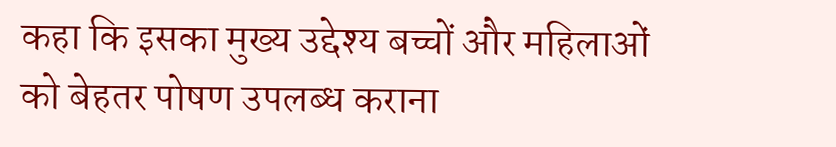कहा कि इसका मुख्य उद्देश्य बच्चों और महिलाओं को बेहतर पोषण उपलब्ध कराना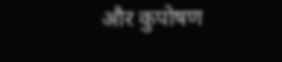और कुपोषण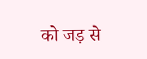को जड़ से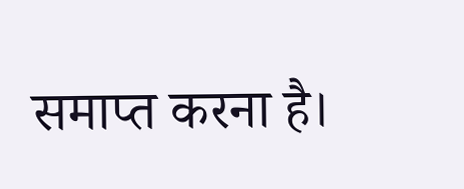समाप्त करना है।